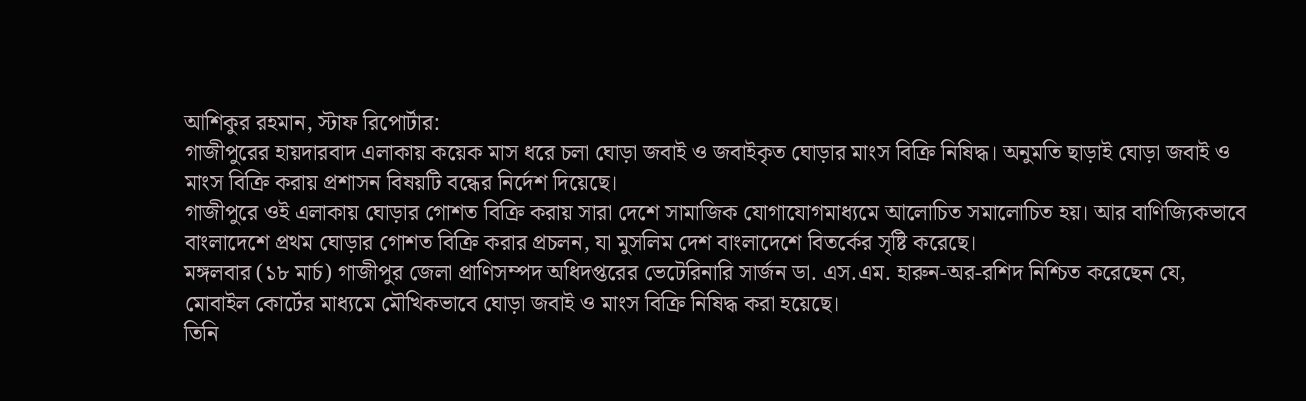আশিকুর রহমান, স্টাফ রিপোর্টার:
গাজীপুরের হায়দারবাদ এলাকায় কয়েক মাস ধরে চলা ঘোড়া জবাই ও জবাইকৃত ঘোড়ার মাংস বিক্রি নিষিদ্ধ। অনুমতি ছাড়াই ঘোড়া জবাই ও মাংস বিক্রি করায় প্রশাসন বিষয়টি বন্ধের নির্দেশ দিয়েছে।
গাজীপুরে ওই এলাকায় ঘোড়ার গোশত বিক্রি করায় সারা দেশে সামাজিক যোগাযোগমাধ্যমে আলোচিত সমালোচিত হয়। আর বাণিজ্যিকভাবে বাংলাদেশে প্রথম ঘোড়ার গোশত বিক্রি করার প্রচলন, যা মুসলিম দেশ বাংলাদেশে বিতর্কের সৃষ্টি করেছে।
মঙ্গলবার (১৮ মার্চ) গাজীপুর জেলা প্রাণিসম্পদ অধিদপ্তরের ভেটেরিনারি সার্জন ডা. এস.এম. হারুন-অর-রশিদ নিশ্চিত করেছেন যে, মোবাইল কোর্টের মাধ্যমে মৌখিকভাবে ঘোড়া জবাই ও মাংস বিক্রি নিষিদ্ধ করা হয়েছে।
তিনি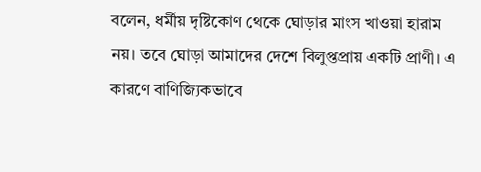বলেন, ধর্মীয় দৃষ্টিকোণ থেকে ঘোড়ার মাংস খাওয়া হারাম নয়। তবে ঘোড়া আমাদের দেশে বিলুপ্তপ্রায় একটি প্রাণী। এ কারণে বাণিজ্যিকভাবে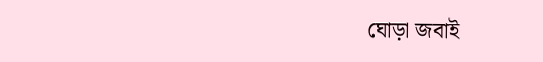ঘোড়া জবাই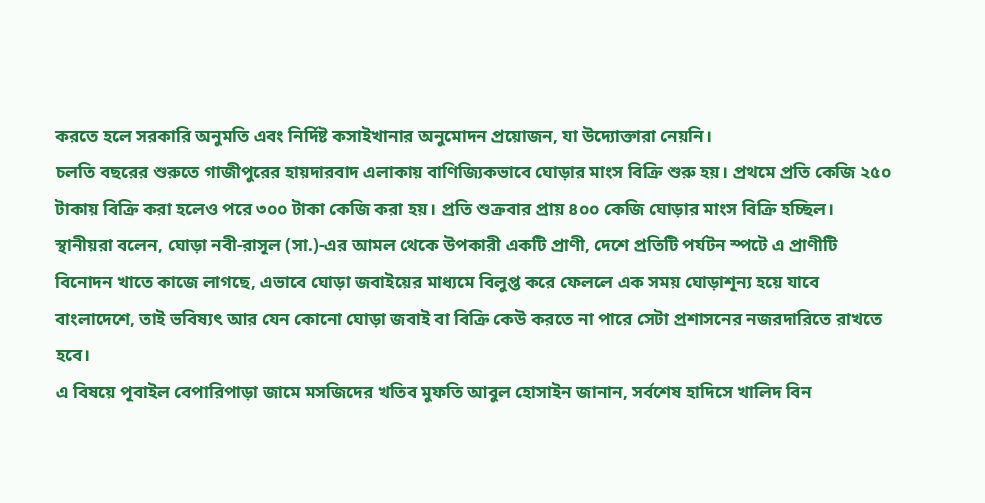করতে হলে সরকারি অনুমতি এবং নির্দিষ্ট কসাইখানার অনুমোদন প্রয়োজন, যা উদ্যোক্তারা নেয়নি।
চলতি বছরের শুরুতে গাজীপুরের হায়দারবাদ এলাকায় বাণিজ্যিকভাবে ঘোড়ার মাংস বিক্রি শুরু হয়। প্রথমে প্রতি কেজি ২৫০ টাকায় বিক্রি করা হলেও পরে ৩০০ টাকা কেজি করা হয়। প্রতি শুক্রবার প্রায় ৪০০ কেজি ঘোড়ার মাংস বিক্রি হচ্ছিল।
স্থানীয়রা বলেন, ঘোড়া নবী-রাসূল (সা.)-এর আমল থেকে উপকারী একটি প্রাণী, দেশে প্রতিটি পর্যটন স্পটে এ প্রাণীটি বিনোদন খাতে কাজে লাগছে, এভাবে ঘোড়া জবাইয়ের মাধ্যমে বিলুপ্ত করে ফেললে এক সময় ঘোড়াশূন্য হয়ে যাবে বাংলাদেশে, তাই ভবিষ্যৎ আর যেন কোনো ঘোড়া জবাই বা বিক্রি কেউ করতে না পারে সেটা প্রশাসনের নজরদারিতে রাখতে হবে।
এ বিষয়ে পূবাইল বেপারিপাড়া জামে মসজিদের খতিব মুফতি আবুল হোসাইন জানান, সর্বশেষ হাদিসে খালিদ বিন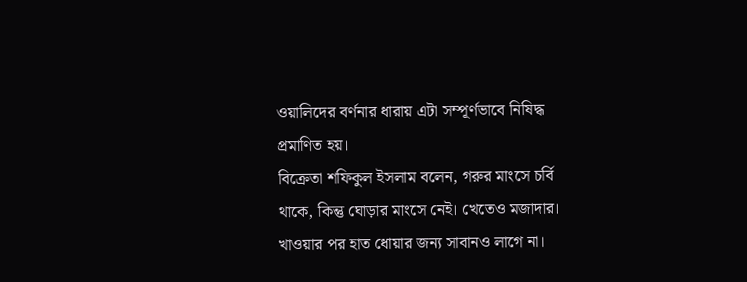ওয়ালিদের বর্ণনার ধারায় এটা সম্পূর্ণভাবে নিষিদ্ধ প্রমাণিত হয়।
বিক্রেতা শফিকুল ইসলাম বলেন, গরুর মাংসে চর্বি থাকে, কিন্তু ঘোড়ার মাংসে নেই। খেতেও মজাদার। খাওয়ার পর হাত ধোয়ার জন্য সাবানও লাগে না।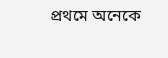প্রথমে অনেকে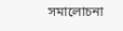সমালোচনা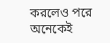করলেও পরে অনেকেই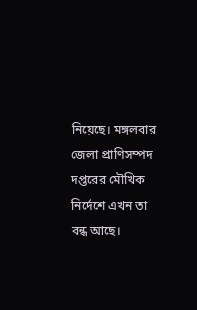নিয়েছে। মঙ্গলবার জেলা প্রাণিসম্পদ দপ্তরের মৌখিক নির্দেশে এখন তা বন্ধ আছে।